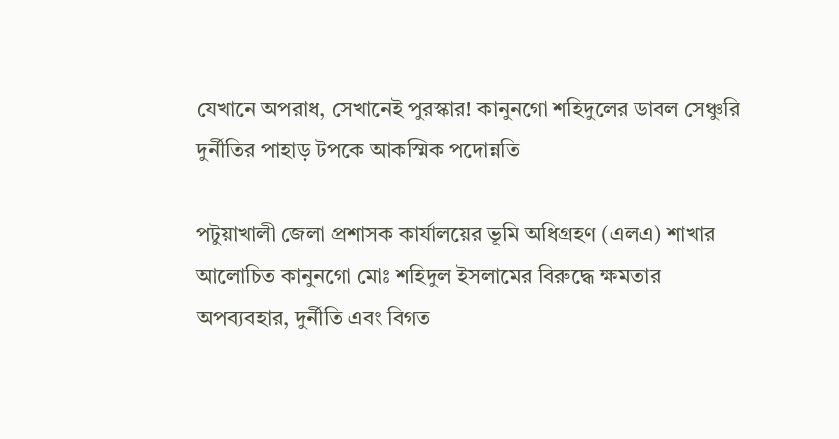যেখানে অপরাধ, সেখানেই পুরস্কার! কানুনগো শহিদুলের ডাবল সেঞ্চুরি দুর্নীতির পাহাড় টপকে আকস্মিক পদোন্নতি

পটুয়াখালী জেলা প্রশাসক কার্যালয়ের ভূমি অধিগ্রহণ (এলএ) শাখার আলোচিত কানুনগো মোঃ শহিদুল ইসলামের বিরুদ্ধে ক্ষমতার অপব্যবহার, দুর্নীতি এবং বিগত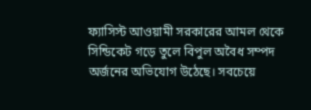ফ্যাসিস্ট আওয়ামী সরকারের আমল থেকে সিন্ডিকেট গড়ে তুলে বিপুল অবৈধ সম্পদ অর্জনের অভিযোগ উঠেছে। সবচেয়ে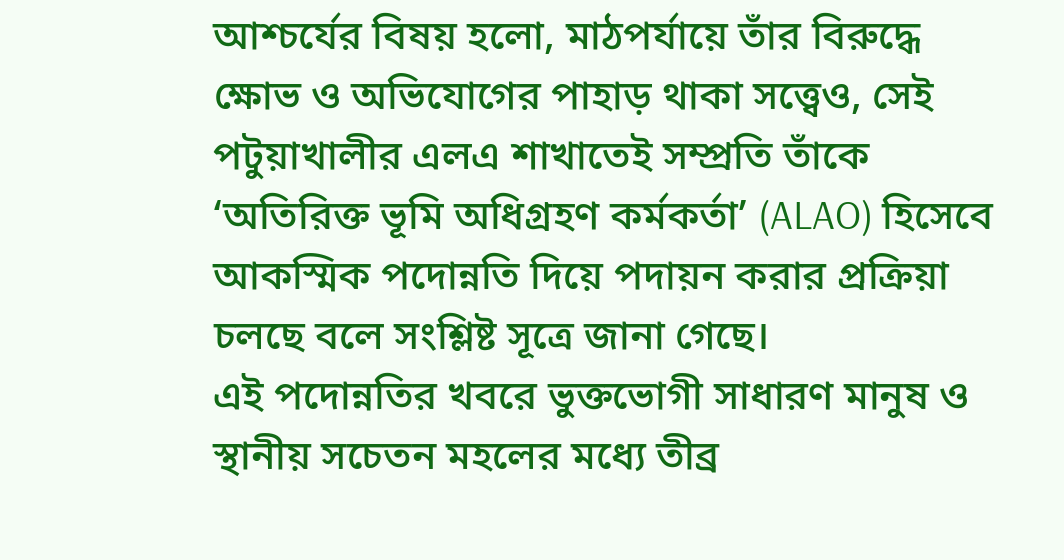আশ্চর্যের বিষয় হলো, মাঠপর্যায়ে তাঁর বিরুদ্ধে ক্ষোভ ও অভিযোগের পাহাড় থাকা সত্ত্বেও, সেই পটুয়াখালীর এলএ শাখাতেই সম্প্রতি তাঁকে ‘অতিরিক্ত ভূমি অধিগ্রহণ কর্মকর্তা’ (ALAO) হিসেবে আকস্মিক পদোন্নতি দিয়ে পদায়ন করার প্রক্রিয়া চলছে বলে সংশ্লিষ্ট সূত্রে জানা গেছে।
এই পদোন্নতির খবরে ভুক্তভোগী সাধারণ মানুষ ও স্থানীয় সচেতন মহলের মধ্যে তীব্র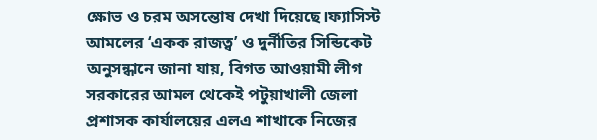ক্ষোভ ও চরম অসন্তোষ দেখা দিয়েছে।ফ্যাসিস্ট আমলের ‘একক রাজত্ব’ ও দুর্নীতির সিন্ডিকেট অনুসন্ধানে জানা যায়, বিগত আওয়ামী লীগ সরকারের আমল থেকেই পটুয়াখালী জেলা প্রশাসক কার্যালয়ের এলএ শাখাকে নিজের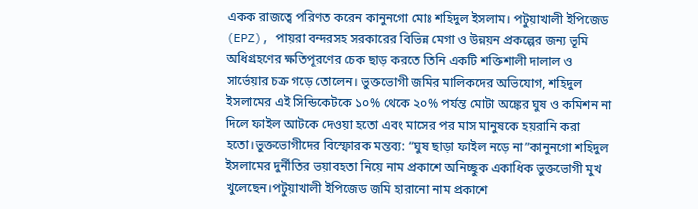একক রাজত্বে পরিণত করেন কানুনগো মোঃ শহিদুল ইসলাম। পটুয়াখালী ইপিজেড (EPZ), পায়রা বন্দরসহ সরকারের বিভিন্ন মেগা ও উন্নয়ন প্রকল্পের জন্য ভূমি অধিগ্রহণের ক্ষতিপূরণের চেক ছাড় করতে তিনি একটি শক্তিশালী দালাল ও সার্ভেয়ার চক্র গড়ে তোলেন। ভুক্তভোগী জমির মালিকদের অভিযোগ, শহিদুল ইসলামের এই সিন্ডিকেটকে ১০% থেকে ২০% পর্যন্ত মোটা অঙ্কের ঘুষ ও কমিশন না দিলে ফাইল আটকে দেওয়া হতো এবং মাসের পর মাস মানুষকে হয়রানি করা হতো।ভুক্তভোগীদের বিস্ফোরক মন্তব্য: “ঘুষ ছাড়া ফাইল নড়ে না”কানুনগো শহিদুল ইসলামের দুর্নীতির ভয়াবহতা নিয়ে নাম প্রকাশে অনিচ্ছুক একাধিক ভুক্তভোগী মুখ খুলেছেন।পটুয়াখালী ইপিজেড জমি হারানো নাম প্রকাশে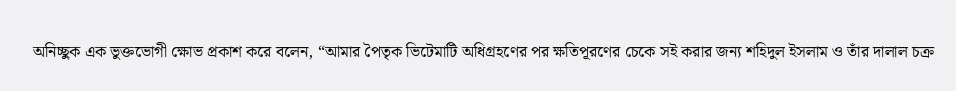অনিচ্ছুক এক ভুক্তভোগী ক্ষোভ প্রকাশ করে বলেন, “আমার পৈতৃক ভিটেমাটি অধিগ্রহণের পর ক্ষতিপূরণের চেকে সই করার জন্য শহিদুল ইসলাম ও তাঁর দালাল চক্র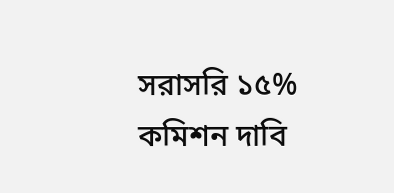সরাসরি ১৫% কমিশন দাবি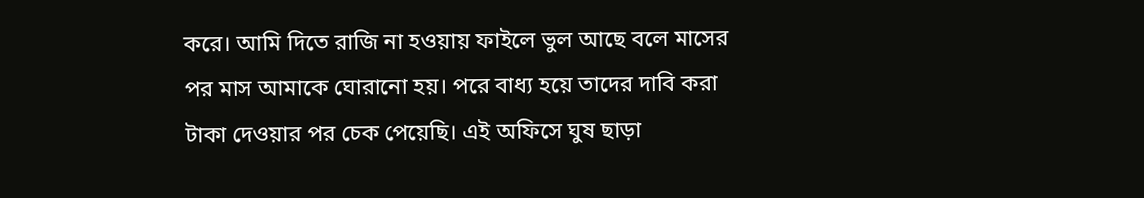করে। আমি দিতে রাজি না হওয়ায় ফাইলে ভুল আছে বলে মাসের পর মাস আমাকে ঘোরানো হয়। পরে বাধ্য হয়ে তাদের দাবি করা টাকা দেওয়ার পর চেক পেয়েছি। এই অফিসে ঘুষ ছাড়া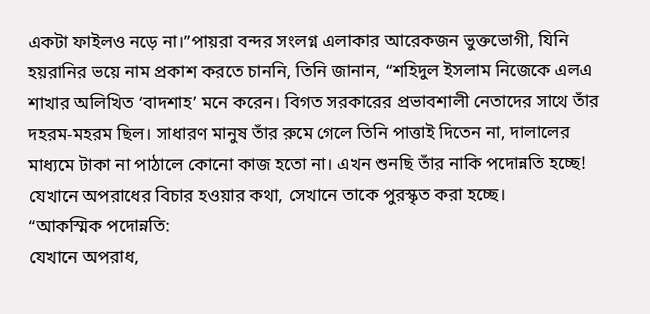একটা ফাইলও নড়ে না।”পায়রা বন্দর সংলগ্ন এলাকার আরেকজন ভুক্তভোগী, যিনি হয়রানির ভয়ে নাম প্রকাশ করতে চাননি, তিনি জানান, “শহিদুল ইসলাম নিজেকে এলএ শাখার অলিখিত ‘বাদশাহ’ মনে করেন। বিগত সরকারের প্রভাবশালী নেতাদের সাথে তাঁর দহরম-মহরম ছিল। সাধারণ মানুষ তাঁর রুমে গেলে তিনি পাত্তাই দিতেন না, দালালের মাধ্যমে টাকা না পাঠালে কোনো কাজ হতো না। এখন শুনছি তাঁর নাকি পদোন্নতি হচ্ছে! যেখানে অপরাধের বিচার হওয়ার কথা, সেখানে তাকে পুরস্কৃত করা হচ্ছে।
“আকস্মিক পদোন্নতি:
যেখানে অপরাধ,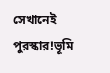সেখানেই পুরস্কার!ভূমি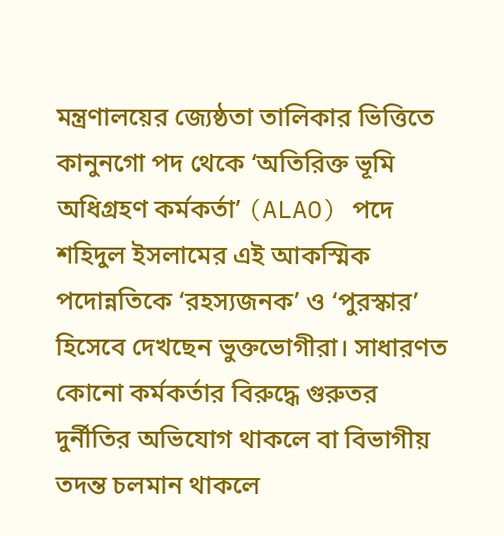মন্ত্রণালয়ের জ্যেষ্ঠতা তালিকার ভিত্তিতে কানুনগো পদ থেকে ‘অতিরিক্ত ভূমি অধিগ্রহণ কর্মকর্তা’ (ALAO) পদে শহিদুল ইসলামের এই আকস্মিক পদোন্নতিকে ‘রহস্যজনক’ ও ‘পুরস্কার’ হিসেবে দেখছেন ভুক্তভোগীরা। সাধারণত কোনো কর্মকর্তার বিরুদ্ধে গুরুতর দুর্নীতির অভিযোগ থাকলে বা বিভাগীয় তদন্ত চলমান থাকলে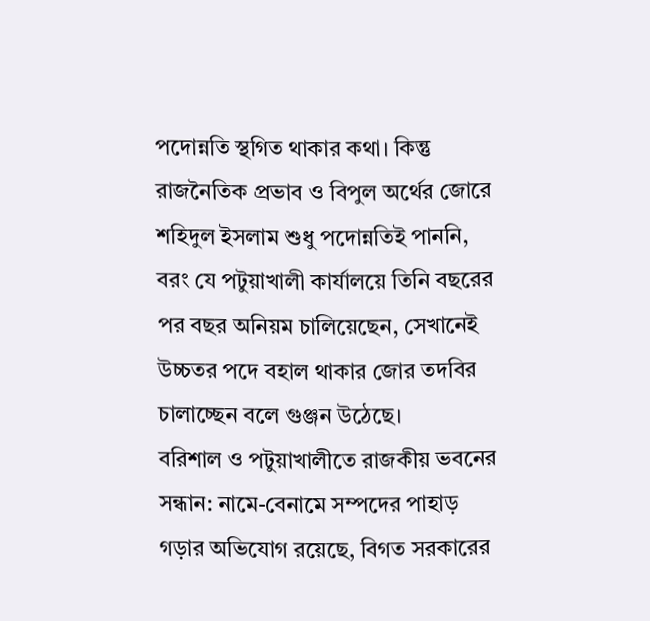পদোন্নতি স্থগিত থাকার কথা। কিন্তু রাজনৈতিক প্রভাব ও বিপুল অর্থের জোরে শহিদুল ইসলাম শুধু পদোন্নতিই পাননি, বরং যে পটুয়াখালী কার্যালয়ে তিনি বছরের পর বছর অনিয়ম চালিয়েছেন, সেখানেই উচ্চতর পদে বহাল থাকার জোর তদবির চালাচ্ছেন বলে গুঞ্জন উঠেছে।
বরিশাল ও পটুয়াখালীতে রাজকীয় ভবনের সন্ধান: নামে-বেনামে সম্পদের পাহাড় গড়ার অভিযোগ রয়েছে, বিগত সরকারের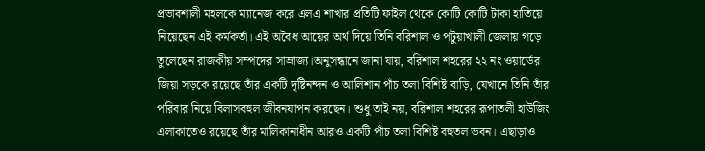প্রভাবশালী মহলকে ম্যানেজ করে এলএ শাখার প্রতিটি ফাইল থেকে কোটি কোটি টাকা হাতিয়ে নিয়েছেন এই কর্মকর্তা। এই অবৈধ আয়ের অর্থ দিয়ে তিনি বরিশাল ও পটুয়াখালী জেলায় গড়ে তুলেছেন রাজকীয় সম্পদের সাম্রাজ্য।অনুসন্ধানে জানা যায়, বরিশাল শহরের ২২ নং ওয়ার্ডের জিয়া সড়কে রয়েছে তাঁর একটি দৃষ্টিনন্দন ও আলিশান পাঁচ তলা বিশিষ্ট বাড়ি, যেখানে তিনি তাঁর পরিবার নিয়ে বিলাসবহুল জীবনযাপন করছেন। শুধু তাই নয়, বরিশাল শহরের রূপাতলী হাউজিং এলাকাতেও রয়েছে তাঁর মালিকানাধীন আরও একটি পাঁচ তলা বিশিষ্ট বহুতল ভবন। এছাড়াও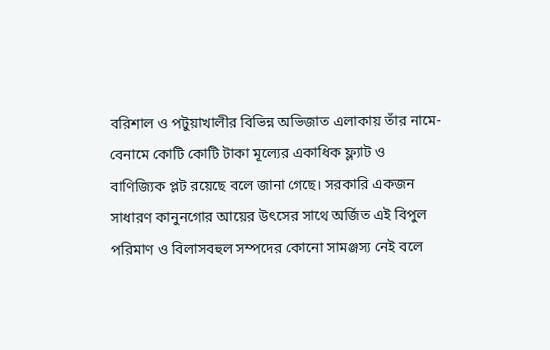বরিশাল ও পটুয়াখালীর বিভিন্ন অভিজাত এলাকায় তাঁর নামে-বেনামে কোটি কোটি টাকা মূল্যের একাধিক ফ্ল্যাট ও বাণিজ্যিক প্লট রয়েছে বলে জানা গেছে। সরকারি একজন সাধারণ কানুনগোর আয়ের উৎসের সাথে অর্জিত এই বিপুল পরিমাণ ও বিলাসবহুল সম্পদের কোনো সামঞ্জস্য নেই বলে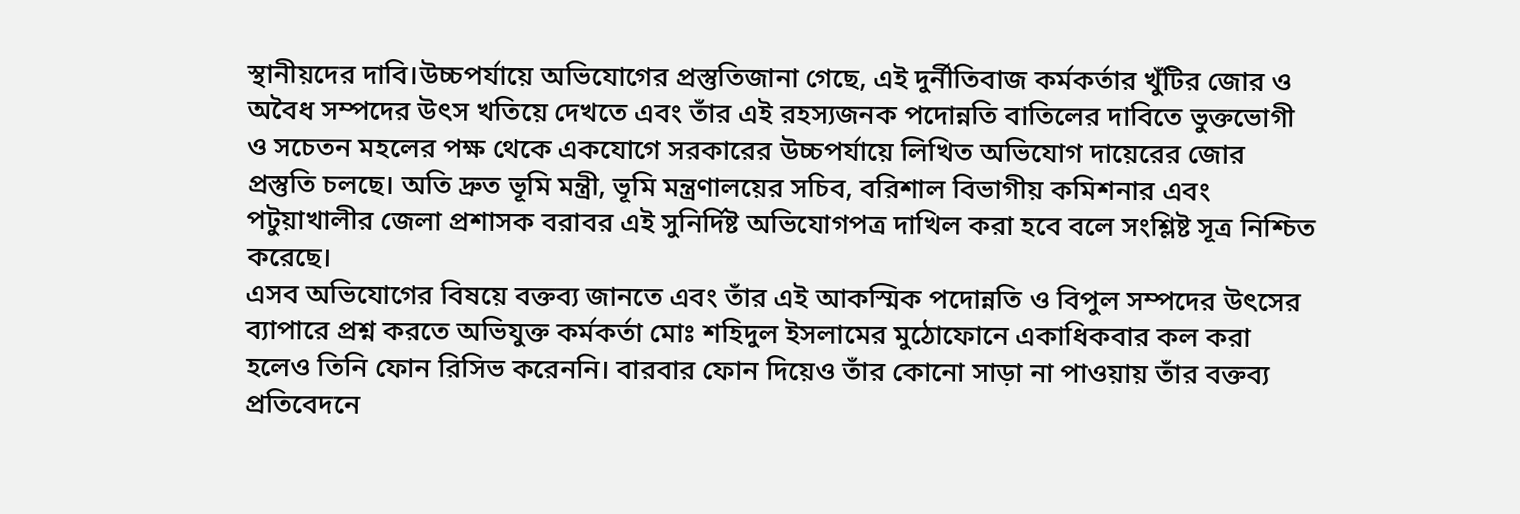স্থানীয়দের দাবি।উচ্চপর্যায়ে অভিযোগের প্রস্তুতিজানা গেছে, এই দুর্নীতিবাজ কর্মকর্তার খুঁটির জোর ও অবৈধ সম্পদের উৎস খতিয়ে দেখতে এবং তাঁর এই রহস্যজনক পদোন্নতি বাতিলের দাবিতে ভুক্তভোগী ও সচেতন মহলের পক্ষ থেকে একযোগে সরকারের উচ্চপর্যায়ে লিখিত অভিযোগ দায়েরের জোর প্রস্তুতি চলছে। অতি দ্রুত ভূমি মন্ত্রী, ভূমি মন্ত্রণালয়ের সচিব, বরিশাল বিভাগীয় কমিশনার এবং পটুয়াখালীর জেলা প্রশাসক বরাবর এই সুনির্দিষ্ট অভিযোগপত্র দাখিল করা হবে বলে সংশ্লিষ্ট সূত্র নিশ্চিত করেছে।
এসব অভিযোগের বিষয়ে বক্তব্য জানতে এবং তাঁর এই আকস্মিক পদোন্নতি ও বিপুল সম্পদের উৎসের ব্যাপারে প্রশ্ন করতে অভিযুক্ত কর্মকর্তা মোঃ শহিদুল ইসলামের মুঠোফোনে একাধিকবার কল করা হলেও তিনি ফোন রিসিভ করেননি। বারবার ফোন দিয়েও তাঁর কোনো সাড়া না পাওয়ায় তাঁর বক্তব্য প্রতিবেদনে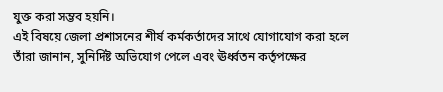যুক্ত করা সম্ভব হয়নি।
এই বিষয়ে জেলা প্রশাসনের শীর্ষ কর্মকর্তাদের সাথে যোগাযোগ করা হলে তাঁরা জানান, সুনির্দিষ্ট অভিযোগ পেলে এবং ঊর্ধ্বতন কর্তৃপক্ষের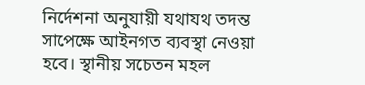নির্দেশনা অনুযায়ী যথাযথ তদন্ত সাপেক্ষে আইনগত ব্যবস্থা নেওয়া হবে। স্থানীয় সচেতন মহল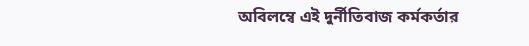অবিলম্বে এই দুর্নীতিবাজ কর্মকর্তার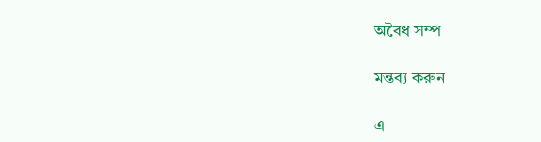অবৈধ সম্প

মন্তব্য করুন

এ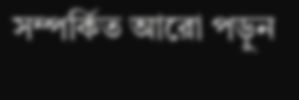সম্পর্কিত আরো পড়ুন